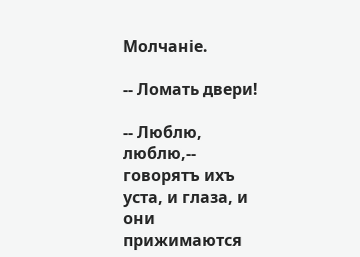Молчаніе.

-- Ломать двери!

-- Люблю, люблю,-- говорятъ ихъ уста, и глаза, и они прижимаются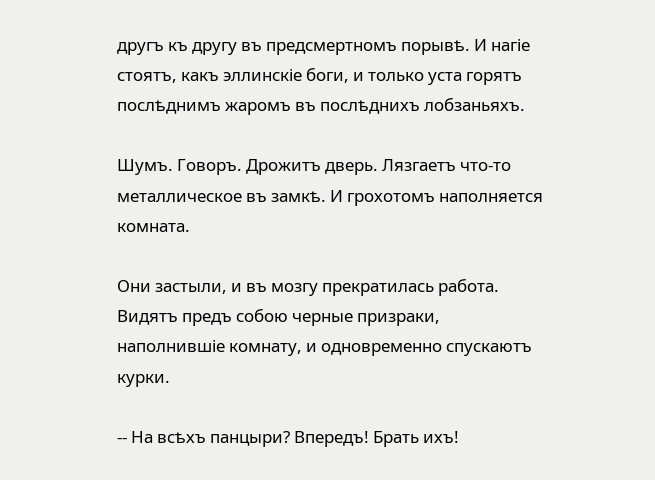другъ къ другу въ предсмертномъ порывѣ. И нагіе стоятъ, какъ эллинскіе боги, и только уста горятъ послѣднимъ жаромъ въ послѣднихъ лобзаньяхъ.

Шумъ. Говоръ. Дрожитъ дверь. Лязгаетъ что-то металлическое въ замкѣ. И грохотомъ наполняется комната.

Они застыли, и въ мозгу прекратилась работа. Видятъ предъ собою черные призраки, наполнившіе комнату, и одновременно спускаютъ курки.

-- На всѣхъ панцыри? Впередъ! Брать ихъ!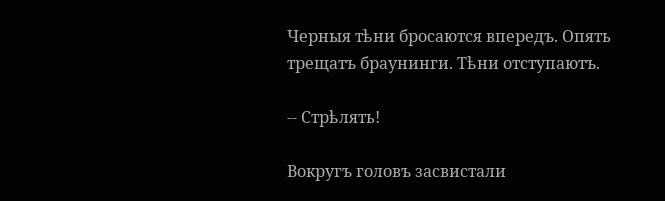Черныя тѣни бросаются впередъ. Опять трещатъ браунинги. Тѣни отступаютъ.

-- Стрѣлять!

Вокругъ головъ засвистали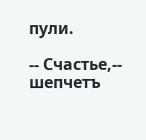пули.

-- Счастье,-- шепчетъ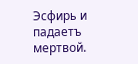Эсфирь и падаетъ мертвой.